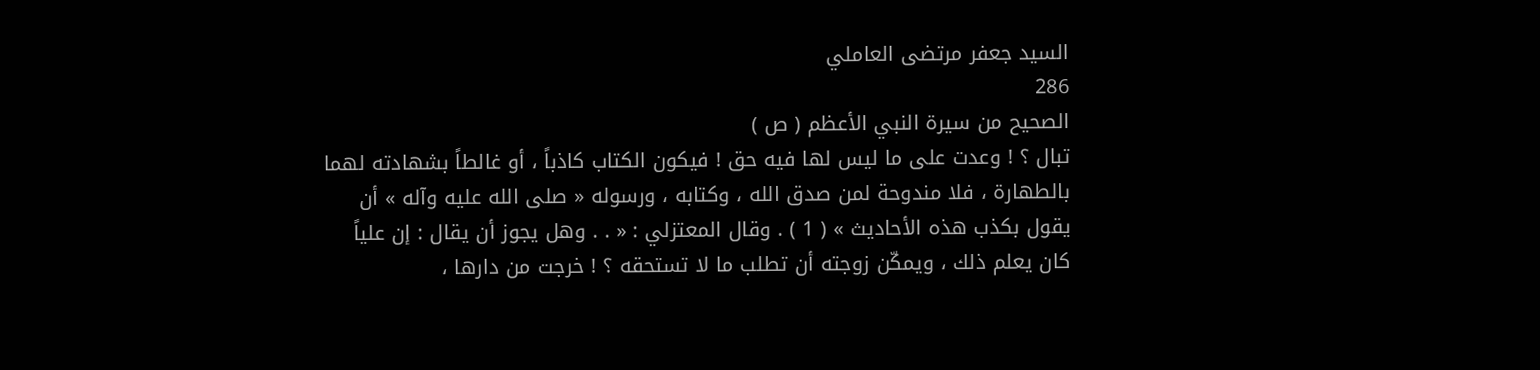السيد جعفر مرتضى العاملي
286
الصحيح من سيرة النبي الأعظم ( ص )
تبال ؟ ! وعدت على ما ليس لها فيه حق ! فيكون الكتاب كاذباً ، أو غالطاً بشهادته لهما بالطهارة ، فلا مندوحة لمن صدق الله ، وكتابه ، ورسوله « صلى الله عليه وآله » أن يقول بكذب هذه الأحاديث » ( 1 ) . وقال المعتزلي : « . . وهل يجوز أن يقال : إن علياً كان يعلم ذلك ، ويمكّن زوجته أن تطلب ما لا تستحقه ؟ ! خرجت من دارها ،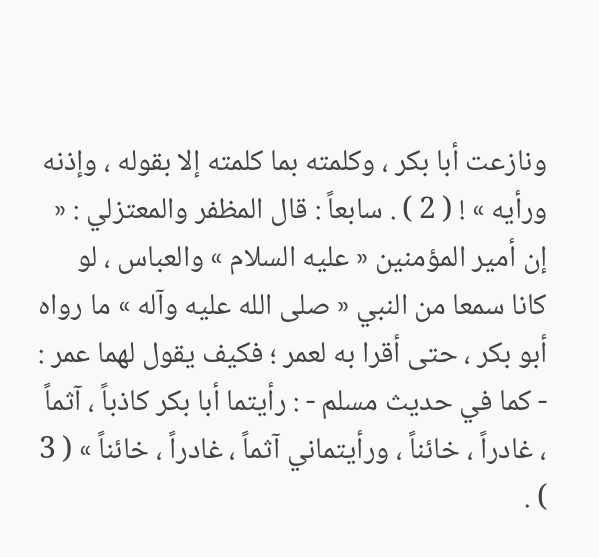ونازعت أبا بكر ، وكلمته بما كلمته إلا بقوله ، وإذنه ورأيه » ! ( 2 ) . سابعاً : قال المظفر والمعتزلي : « إن أمير المؤمنين « عليه السلام » والعباس ، لو كانا سمعا من النبي « صلى الله عليه وآله » ما رواه أبو بكر ، حتى أقرا به لعمر ؛ فكيف يقول لهما عمر : - كما في حديث مسلم - : رأيتما أبا بكر كاذباً ، آثماً ، غادراً ، خائناً ، ورأيتماني آثماً ، غادراً ، خائناً » ( 3 ) .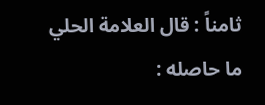ثامناً : قال العلامة الحلي ما حاصله :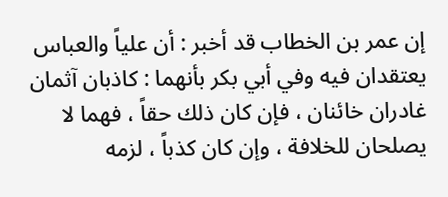إن عمر بن الخطاب قد أخبر : أن علياً والعباس يعتقدان فيه وفي أبي بكر بأنهما : كاذبان آثمان غادران خائنان ، فإن كان ذلك حقاً ، فهما لا يصلحان للخلافة ، وإن كان كذباً ، لزمه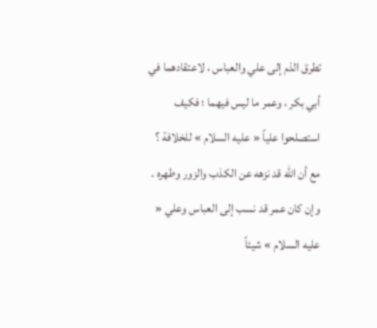تطرق الذم إلى علي والعباس ، لاعتقادهما في أبي بكر ، وعمر ما ليس فيهما ؛ فكيف استصلحوا علياً « عليه السلام » للخلافة ؟ مع أن الله قد نزهه عن الكذب والزور وطهره . وإن كان عمر قد نسب إلى العباس وعلي « عليه السلام » شيئاً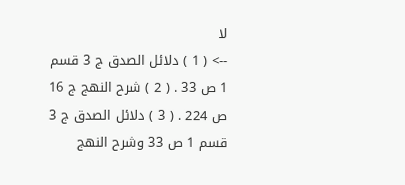لا
--> ( 1 ) دلائل الصدق ج 3 قسم 1 ص 33 . ( 2 ) شرح النهج ج 16 ص 224 . ( 3 ) دلائل الصدق ج 3 قسم 1 ص 33 وشرح النهج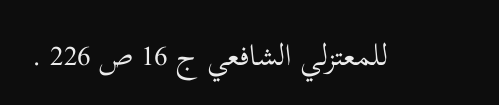للمعتزلي الشافعي ج 16 ص 226 .